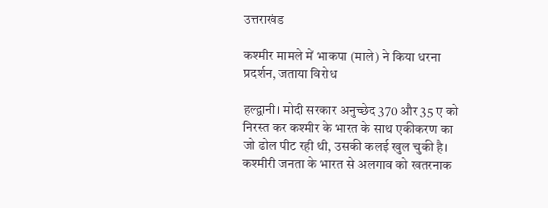उत्तराखंड

कश्मीर मामले में भाकपा (माले) ने किया धरना प्रदर्शन, जताया विरोध

हल्द्वानी। मोदी सरकार अनुच्छेद 370 और 35 ए को निरस्त कर कश्मीर के भारत के साथ एकीकरण का जो ढोल पीट रही थी, उसकी कलई खुल चुकी है। कश्मीरी जनता के भारत से अलगाव को खतरनाक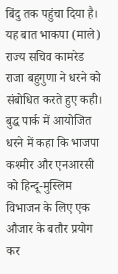बिंदु तक पहुंचा दिया है। यह बात भाकपा (माले) राज्य सचिव कामरेड राजा बहुगुणा ने धरने को संबोधित करते हुए कही।
बुद्ध पार्क में आयोजित धरने में कहा कि भाजपा कश्मीर और एनआरसी को हिन्दू-मुस्लिम विभाजन के लिए एक औजार के बतौर प्रयोग कर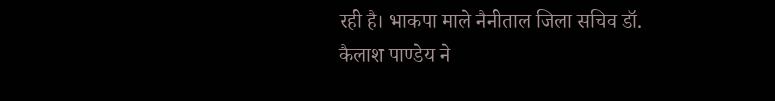रही है। भाकपा माले नैनीताल जिला सचिव डॉ. कैलाश पाण्डेय ने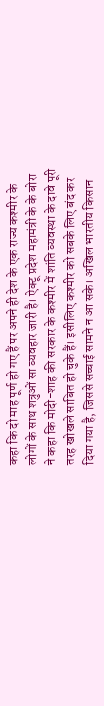कहा कि दो माह पूर्ण हो गए हैं पर अपने ही देश के एक राज्य कश्मीर के लोगों के साथ शत्रुओं सा व्यवहार जारी है। ऐक्टू प्रदेश महामंत्री के के बोरा ने कहा कि मोदी-शाह की सरकार के कश्मीर में शांति व्यवस्था के दावे पूरी तरह खोखले साबित हो चुके हैं। इसीलिए कश्मीर को सबके लिए बंद कर दिया गया है, जिससे सच्चाई सामने न आ सके। अखिल भारतीय किसान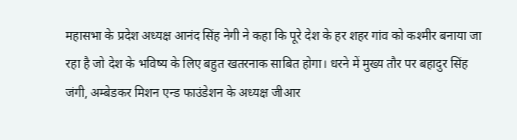महासभा के प्रदेश अध्यक्ष आनंद सिंह नेगी ने कहा कि पूरे देश के हर शहर गांव को कश्मीर बनाया जा रहा है जो देश के भविष्य के लिए बहुत खतरनाक साबित होगा। धरने में मुख्य तौर पर बहादुर सिंह जंगी, अम्बेडकर मिशन एन्ड फाउंडेशन के अध्यक्ष जीआर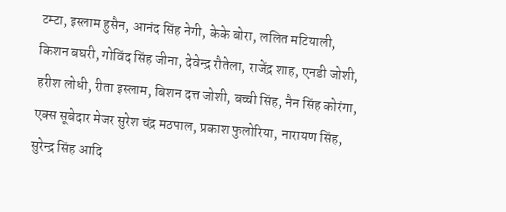टम्टा, इस्लाम हुसैन, आनंद सिंह नेगी, केके बोरा, ललित मटियाली, किशन बघरी, गोविंद सिंह जीना, देवेन्द्र रौतेला, राजेंद्र शाह, एनडी जोशी, हरीश लोधी, रीता इस्लाम, बिशन दत्त जोशी, बच्ची सिंह, नैन सिंह कोरंगा, एक्स सूबेदार मेजर सुरेश चंद्र मठपाल, प्रकाश फुलोरिया, नारायण सिंह, सुरेन्द्र सिंह आदि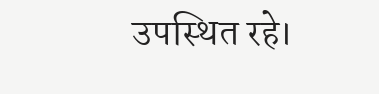उपस्थित रहे।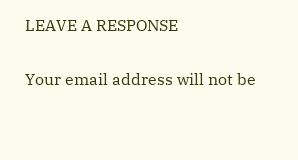LEAVE A RESPONSE

Your email address will not be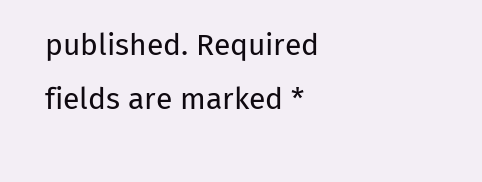published. Required fields are marked *